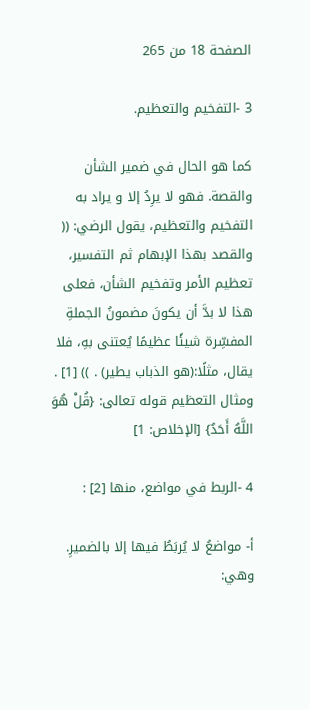الصفحة 18 من 265

3 -التفخيم والتعظيم.

كما هو الحال في ضمير الشأن والقصة. فهو لا يرِدُ إلا و يراد به التفخيم والتعظيم، يقول الرضي: (( والقصد بهذا الإبهام ثم التفسير، تعظيم الأمر وتفخيم الشأن، فعلى هذا لا بدَّ أن يكونَ مضمونُ الجملةِ المفسِّرة شيئًا عظيمًا يُعتنى بهِ، فلا يقال، مثلًا:(هو الذباب يطير) . )) [1] . ومثال التعظيم قوله تعالى: {قُلْ هُوَ اللَّهُ أَحَدٌ} [الإخلاص: 1]

4 -الربط في مواضع، منها [2] :

أ- مواضعُ لا يُربَطُ فيها إلا بالضميرِ. وهي: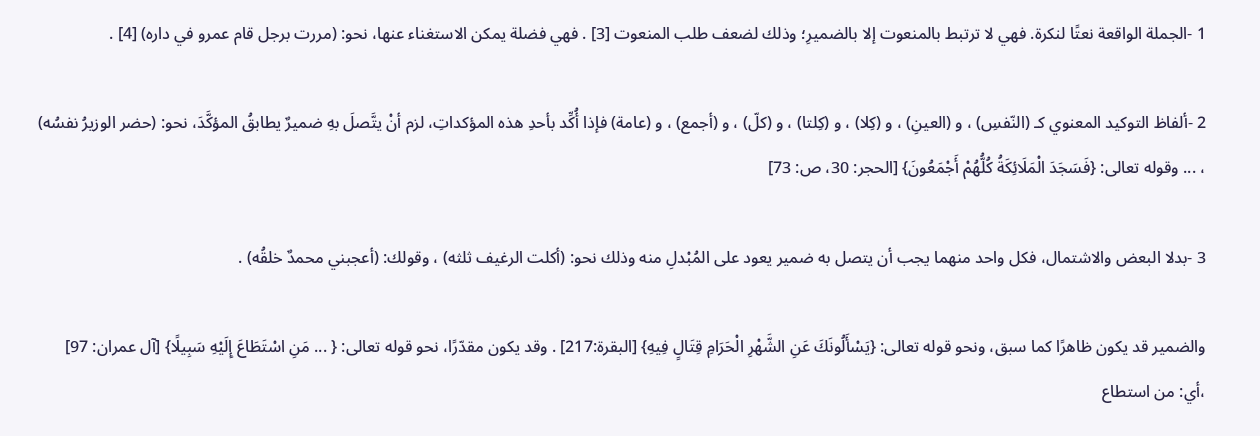1 -الجملة الواقعة نعتًا لنكرة. فهي لا ترتبط بالمنعوت إلا بالضميرِ؛ وذلك لضعف طلب المنعوت [3] . فهي فضلة يمكن الاستغناء عنها، نحو: (مررت برجل قام عمرو في داره) [4] .

2 -ألفاظ التوكيد المعنوي كـ (النّفسِ) ، و (العينِ) ، و (كِلا) ، و (كِلتا) ، و (كلّ) ، و (أجمع) ، و (عامة) فإذا أُكِّد بأحدِ هذه المؤكداتِ، لزم أنْ يتَّصلَ بهِ ضميرٌ يطابقُ المؤكَّدَ، نحو: (حضر الوزيرُ نفسُه) ، ... وقوله تعالى: {فَسَجَدَ الْمَلَائِكَةُ كُلُّهُمْ أَجْمَعُونَ} [الحجر: 30، ص: 73]

3 -بدلا البعض والاشتمال، فكل واحد منهما يجب أن يتصل به ضمير يعود على المُبْدلِ منه وذلك نحو: (أكلت الرغيف ثلثه) ، وقولك: (أعجبني محمدٌ خلقُه) .

والضمير قد يكون ظاهرًا كما سبق، ونحو قوله تعالى: {يَسْأَلُونَكَ عَنِ الشَّهْرِ الْحَرَامِ قِتَالٍ فِيهِ} [البقرة:217] . وقد يكون مقدّرًا، نحو قوله تعالى: { ... مَنِ اسْتَطَاعَ إِلَيْهِ سَبِيلًا} [آل عمران: 97] ،أي: من استطاع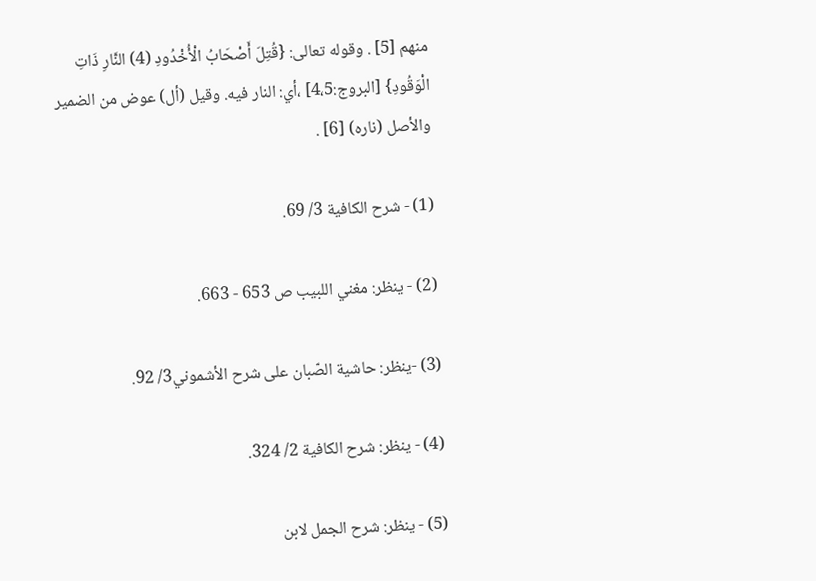منهم [5] . وقوله تعالى: {قُتِلَ أَصْحَابُ الْأُخْدُودِ (4) النَّارِ ذَاتِ الْوَقُودِ} [البروج:4،5] ،أي: النار فيه. وقيل (أل) عوض من الضمير والأصل (ناره) [6] .

(1) - شرح الكافية 3/ 69.

(2) - ينظر: مغني اللبيب ص 653 - 663.

(3) -ينظر: حاشية الصّبان على شرح الأشموني3/ 92.

(4) - ينظر: شرح الكافية 2/ 324.

(5) - ينظر: شرح الجمل لابن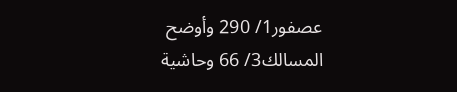عصفور1/ 290 وأوضح المسالك3/ 66 وحاشية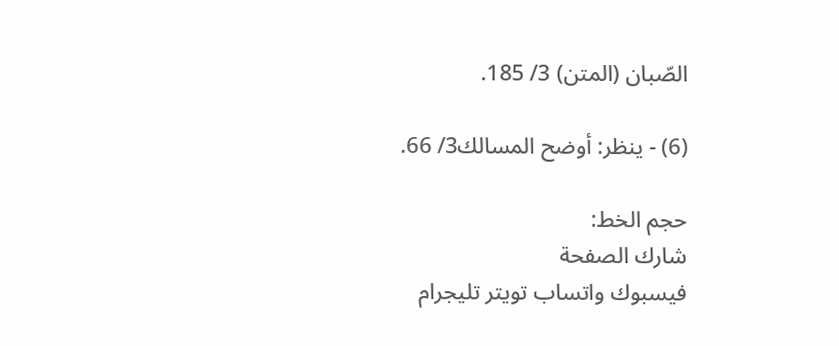الصّبان (المتن) 3/ 185.

(6) - ينظر: أوضح المسالك3/ 66.

حجم الخط:
شارك الصفحة
فيسبوك واتساب تويتر تليجرام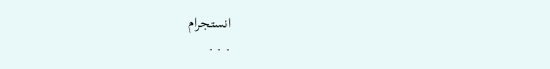انستجرام
. . .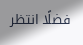فضلًا انتظر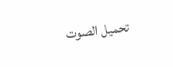تحميل الصوت